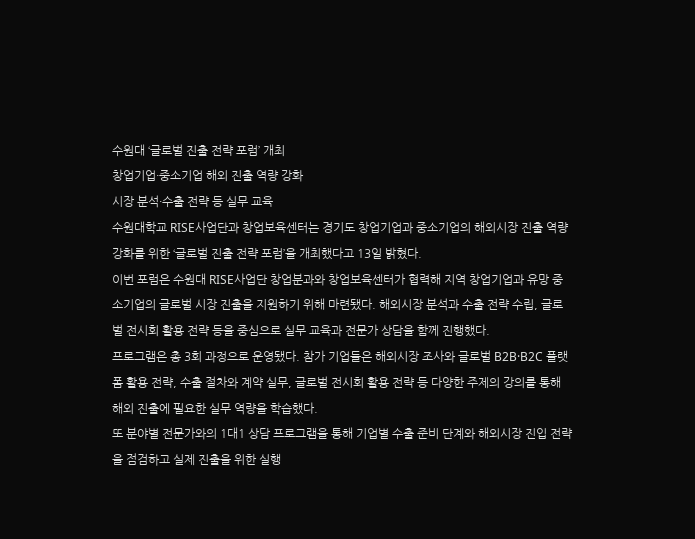수원대 ‘글로벌 진출 전략 포럼’ 개최
창업기업·중소기업 해외 진출 역량 강화
시장 분석·수출 전략 등 실무 교육
수원대학교 RISE사업단과 창업보육센터는 경기도 창업기업과 중소기업의 해외시장 진출 역량 강화를 위한 ‘글로벌 진출 전략 포럼’을 개최했다고 13일 밝혔다.
이번 포럼은 수원대 RISE사업단 창업분과와 창업보육센터가 협력해 지역 창업기업과 유망 중소기업의 글로벌 시장 진출을 지원하기 위해 마련됐다. 해외시장 분석과 수출 전략 수립, 글로벌 전시회 활용 전략 등을 중심으로 실무 교육과 전문가 상담을 함께 진행했다.
프로그램은 총 3회 과정으로 운영됐다. 참가 기업들은 해외시장 조사와 글로벌 B2B·B2C 플랫폼 활용 전략, 수출 절차와 계약 실무, 글로벌 전시회 활용 전략 등 다양한 주제의 강의를 통해 해외 진출에 필요한 실무 역량을 학습했다.
또 분야별 전문가와의 1대1 상담 프로그램을 통해 기업별 수출 준비 단계와 해외시장 진입 전략을 점검하고 실제 진출을 위한 실행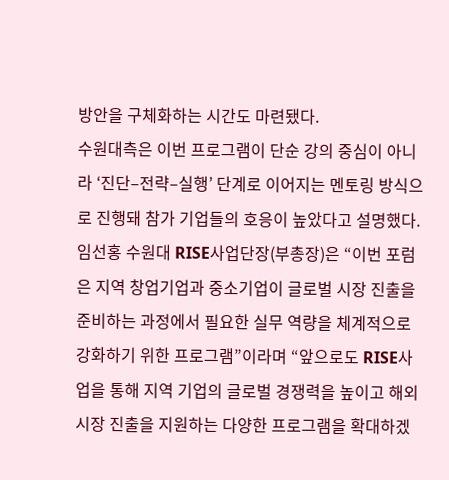방안을 구체화하는 시간도 마련됐다.
수원대측은 이번 프로그램이 단순 강의 중심이 아니라 ‘진단–전략–실행’ 단계로 이어지는 멘토링 방식으로 진행돼 참가 기업들의 호응이 높았다고 설명했다.
임선홍 수원대 RISE사업단장(부총장)은 “이번 포럼은 지역 창업기업과 중소기업이 글로벌 시장 진출을 준비하는 과정에서 필요한 실무 역량을 체계적으로 강화하기 위한 프로그램”이라며 “앞으로도 RISE사업을 통해 지역 기업의 글로벌 경쟁력을 높이고 해외시장 진출을 지원하는 다양한 프로그램을 확대하겠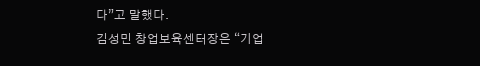다”고 말했다.
김성민 창업보육센터장은 “기업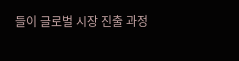들이 글로벌 시장 진출 과정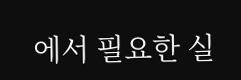에서 필요한 실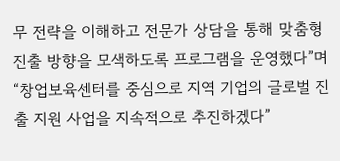무 전략을 이해하고 전문가 상담을 통해 맞춤형 진출 방향을 모색하도록 프로그램을 운영했다”며 “창업보육센터를 중심으로 지역 기업의 글로벌 진출 지원 사업을 지속적으로 추진하겠다”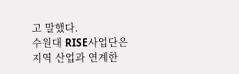고 말했다.
수원대 RISE사업단은 지역 산업과 연계한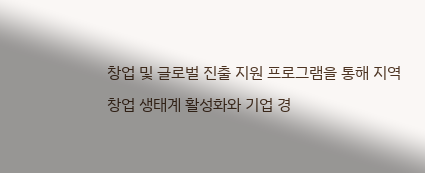창업 및 글로벌 진출 지원 프로그램을 통해 지역 창업 생태계 활성화와 기업 경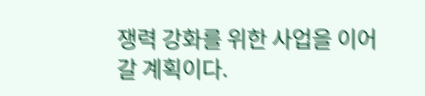쟁력 강화를 위한 사업을 이어갈 계획이다.